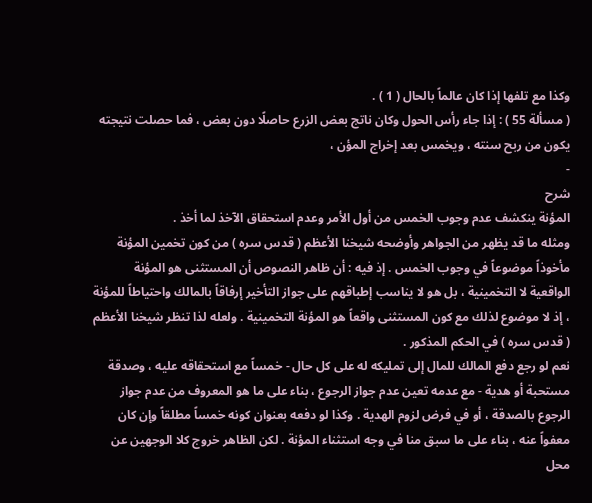وكذا مع تلفها إذا كان عالماً بالحال ( 1 ) .
( مسألة 55 ) : إذا جاء رأس الحول وكان ناتج بعض الزرع حاصلًا دون بعض ، فما حصلت نتيجته يكون من ربح سنته ، ويخمس بعد إخراج المؤن ،
-
شرح
المؤنة ينكشف عدم وجوب الخمس من أول الأمر وعدم استحقاق الآخذ لما أخذ .
ومثله ما قد يظهر من الجواهر وأوضحه شيخنا الأعظم ( قدس سره ) من كون تخمين المؤنة مأخوذاً موضوعاً في وجوب الخمس . إذ فيه : أن ظاهر النصوص أن المستثنى هو المؤنة الواقعية لا التخمينية ، بل هو لا يناسب إطباقهم على جواز التأخير إرفاقاً بالمالك واحتياطاً للمؤنة ، إذ لا موضوع لذلك مع كون المستثنى واقعاً هو المؤنة التخمينية . ولعله لذا تنظر شيخنا الأعظم ( قدس سره ) في الحكم المذكور .
نعم لو رجع دفع المالك للمال إلى تمليكه له على كل حال - خمساً مع استحقاقه عليه ، وصدقة مستحبة أو هدية - مع عدمه تعين عدم جواز الرجوع ، بناء على ما هو المعروف من عدم جواز الرجوع بالصدقة ، أو في فرض لزوم الهدية . وكذا لو دفعه بعنوان كونه خمساً مطلقاً وإن كان معفواً عنه ، بناء على ما سبق منا في وجه استثناء المؤنة . لكن الظاهر خروج كلا الوجهين عن محل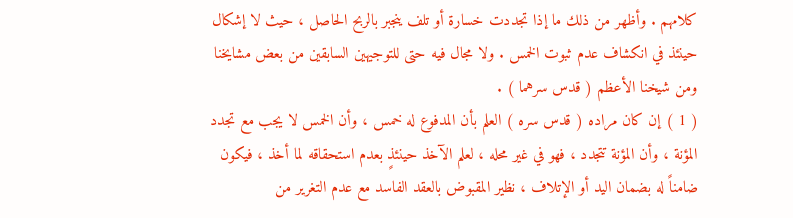كلامهم . وأظهر من ذلك ما إذا تجددت خسارة أو تلف ينجبر بالربح الحاصل ، حيث لا إشكال حينئذ في انكشاف عدم ثبوت الخمس . ولا مجال فيه حتى للتوجيهين السابقين من بعض مشايخنا ومن شيخنا الأعظم ( قدس سرهما ) .
( 1 ) إن كان مراده ( قدس سره ) العلم بأن المدفوع له خمس ، وأن الخمس لا يجب مع تجدد المؤنة ، وأن المؤنة تتجدد ، فهو في غير محله ، لعلم الآخذ حينئذٍ بعدم استحقاقه لما أخذ ، فيكون ضامناً له بضمان اليد أو الإتلاف ، نظير المقبوض بالعقد الفاسد مع عدم التغرير من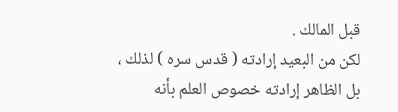قبل المالك .
لكن من البعيد إرادته ( قدس سره ) لذلك ، بل الظاهر إرادته خصوص العلم بأنه